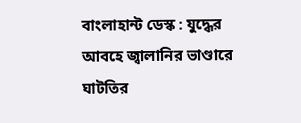বাংলাহান্ট ডেস্ক : যুদ্ধের আবহে জ্বালানির ভাণ্ডারে ঘাটতির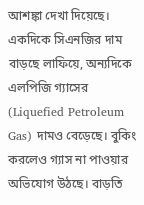আশঙ্কা দেখা দিয়েছে। একদিকে সিএনজির দাম বাড়ছে লাফিয়ে, অন্যদিকে এলপিজি গ্যাসের (Liquefied Petroleum Gas) দামও বেড়েছে। বুকিং করলেও গ্যাস না পাওয়ার অভিযোগ উঠছে। বাড়তি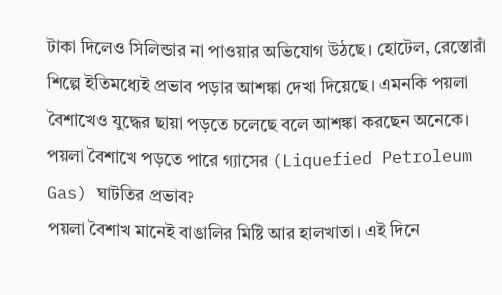টাকা দিলেও সিলিন্ডার না পাওয়ার অভিযোগ উঠছে। হোটেল, রেস্তোরাঁ শিল্পে ইতিমধ্যেই প্রভাব পড়ার আশঙ্কা দেখা দিয়েছে। এমনকি পয়লা বৈশাখেও যুদ্ধের ছায়া পড়তে চলেছে বলে আশঙ্কা করছেন অনেকে।
পয়লা বৈশাখে পড়তে পারে গ্যাসের (Liquefied Petroleum Gas) ঘাটতির প্রভাব?
পয়লা বৈশাখ মানেই বাঙালির মিষ্টি আর হালখাতা। এই দিনে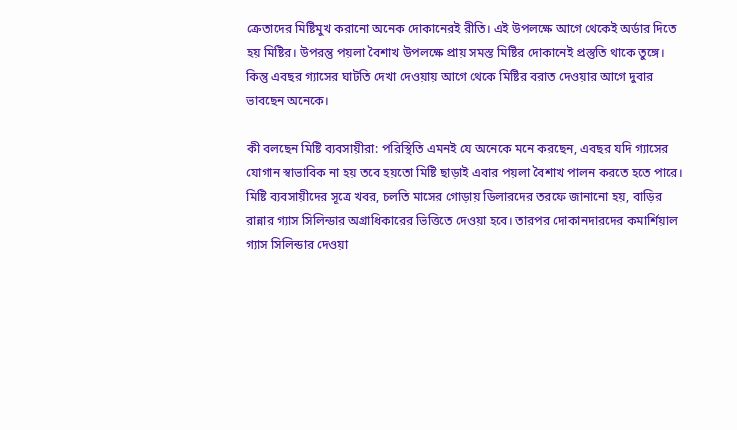ক্রেতাদের মিষ্টিমুখ করানো অনেক দোকানেরই রীতি। এই উপলক্ষে আগে থেকেই অর্ডার দিতে হয় মিষ্টির। উপরন্তু পয়লা বৈশাখ উপলক্ষে প্রায় সমস্ত মিষ্টির দোকানেই প্রস্তুতি থাকে তুঙ্গে। কিন্তু এবছর গ্যাসের ঘাটতি দেখা দেওয়ায় আগে থেকে মিষ্টির বরাত দেওয়ার আগে দুবার ভাবছেন অনেকে।

কী বলছেন মিষ্টি ব্যবসায়ীরা: পরিস্থিতি এমনই যে অনেকে মনে করছেন, এবছর যদি গ্যাসের যোগান স্বাভাবিক না হয় তবে হয়তো মিষ্টি ছাড়াই এবার পয়লা বৈশাখ পালন করতে হতে পারে। মিষ্টি ব্যবসায়ীদের সূত্রে খবর, চলতি মাসের গোড়ায় ডিলারদের তরফে জানানো হয়, বাড়ির রান্নার গ্যাস সিলিন্ডার অগ্রাধিকারের ভিত্তিতে দেওয়া হবে। তারপর দোকানদারদের কমার্শিয়াল গ্যাস সিলিন্ডার দেওয়া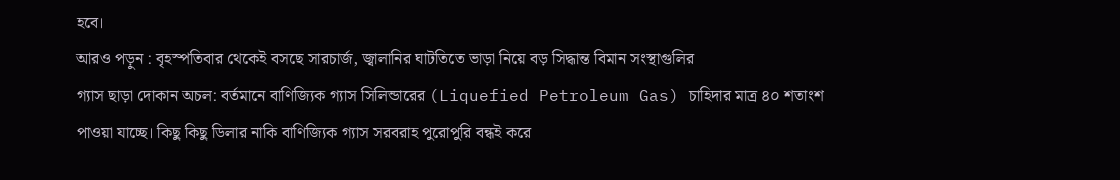হবে।
আরও পড়ুন : বৃহস্পতিবার থেকেই বসছে সারচার্জ, জ্বালানির ঘাটতিতে ভাড়া নিয়ে বড় সিদ্ধান্ত বিমান সংস্থাগুলির
গ্যাস ছাড়া দোকান অচল: বর্তমানে বাণিজ্যিক গ্যাস সিলিন্ডারের (Liquefied Petroleum Gas) চাহিদার মাত্র ৪০ শতাংশ পাওয়া যাচ্ছে। কিছু কিছু ডিলার নাকি বাণিজ্যিক গ্যাস সরবরাহ পুরোপুরি বন্ধই করে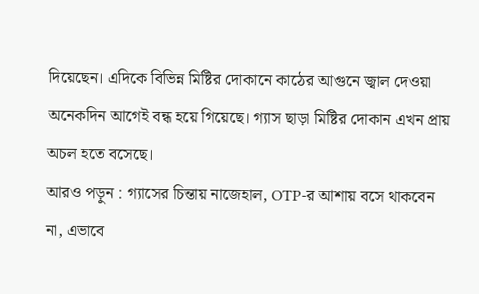দিয়েছেন। এদিকে বিভিন্ন মিষ্টির দোকানে কাঠের আগুনে জ্বাল দেওয়া অনেকদিন আগেই বন্ধ হয়ে গিয়েছে। গ্যাস ছাড়া মিষ্টির দোকান এখন প্রায় অচল হতে বসেছে।
আরও পড়ুন : গ্যাসের চিন্তায় নাজেহাল, OTP-র আশায় বসে থাকবেন না, এভাবে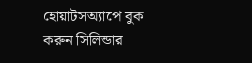হোয়াটসঅ্যাপে বুক করুন সিলিন্ডার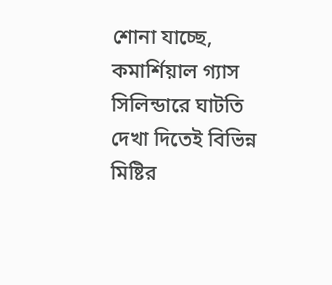শোনা যাচ্ছে, কমার্শিয়াল গ্যাস সিলিন্ডারে ঘাটতি দেখা দিতেই বিভিন্ন মিষ্টির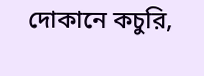দোকানে কচুরি,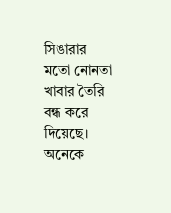সিঙারার মতো নোনতা খাবার তৈরি বন্ধ করে দিয়েছে। অনেকে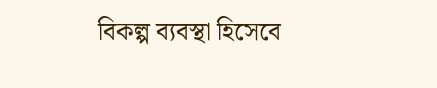বিকল্প ব্যবস্থা হিসেবে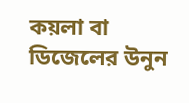কয়লা বা ডিজেলের উনুন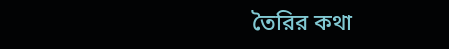তৈরির কথা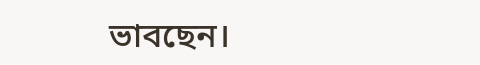ভাবছেন।